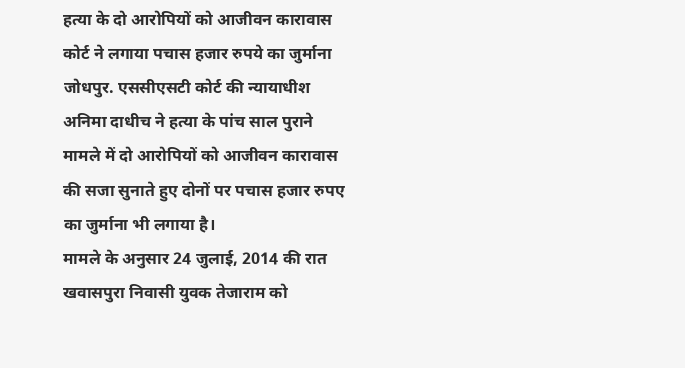हत्या के दो आरोपियों को आजीवन कारावास
कोर्ट ने लगाया पचास हजार रुपये का जुर्माना
जोधपुर. एससीएसटी कोर्ट की न्यायाधीश अनिमा दाधीच ने हत्या के पांच साल पुराने मामले में दो आरोपियों को आजीवन कारावास की सजा सुनाते हुए दोनों पर पचास हजार रुपए का जुर्माना भी लगाया है।
मामले के अनुसार 24 जुलाई, 2014 की रात खवासपुरा निवासी युवक तेजाराम को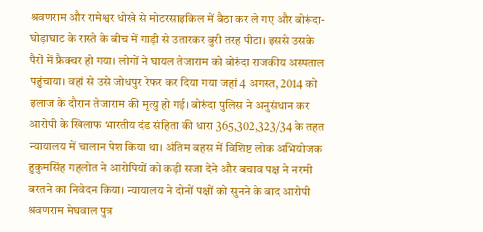श्रवणराम और रामेश्वर धोखे से मोटरसाइकिल में बैठा कर ले गए और बोरूंदा-घोड़ाघाट के रास्ते के बीच में गाड़ी से उतारकर बुरी तरह पीटा। इससे उसके पैरों में फ्रैक्चर हो गया। लोगों ने घायल तेजाराम को बोरुंदा राजकीय अस्पताल पहुंचाया। वहां से उसे जोधपुर रेफर कर दिया गया जहां 4 अगस्त, 2014 को इलाज के दौरान तेजाराम की मृत्यु हो गई। बोरुंदा पुलिस ने अनुसंधान कर आरोपी के खिलाफ भारतीय दंड संहिता की धारा 365,302,323/34 के तहत न्यायालय में चालान पेश किया था। अंतिम बहस में विशिष्ट लोक अभियोजक हुकुमसिंह गहलोत ने आरोपियों को कड़ी सजा देने और बचाव पक्ष ने नरमी बरतने का निवेदन किया। न्यायालय ने दोनों पक्षों को सुनने के बाद आरोपी श्रवणराम मेघवाल पुत्र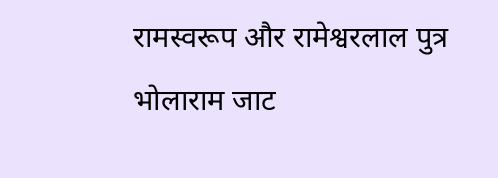रामस्वरूप और रामेश्वरलाल पुत्र भोलाराम जाट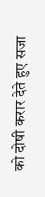को दोषी करार देते हुए सजा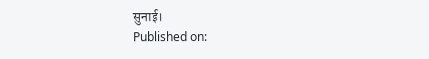सुनाई।
Published on: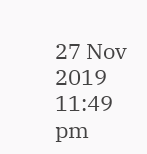27 Nov 2019 11:49 pm